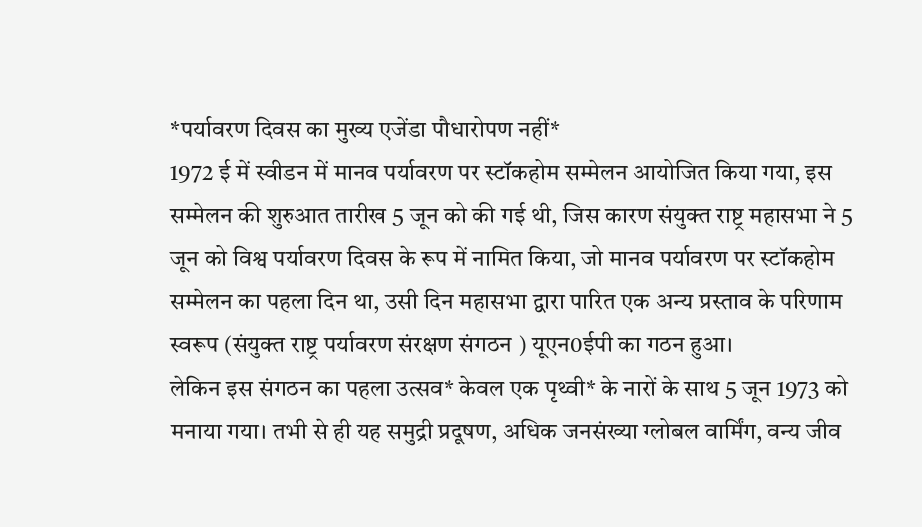*पर्यावरण दिवस का मुख्य एजेंडा पौधारोपण नहीं*
1972 ई में स्वीडन में मानव पर्यावरण पर स्टॉकहोम सम्मेलन आयोजित किया गया, इस सम्मेलन की शुरुआत तारीख 5 जून को की गई थी, जिस कारण संयुक्त राष्ट्र महासभा ने 5 जून को विश्व पर्यावरण दिवस के रूप में नामित किया, जो मानव पर्यावरण पर स्टॉकहोम सम्मेलन का पहला दिन था, उसी दिन महासभा द्वारा पारित एक अन्य प्रस्ताव के परिणाम स्वरूप (संयुक्त राष्ट्र पर्यावरण संरक्षण संगठन ) यूएन0ईपी का गठन हुआ।
लेकिन इस संगठन का पहला उत्सव* केवल एक पृथ्वी* के नारों के साथ 5 जून 1973 को मनाया गया। तभी से ही यह समुद्री प्रदूषण, अधिक जनसंख्या ग्लोबल वार्मिंग, वन्य जीव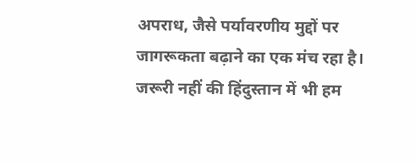अपराध, जैसे पर्यावरणीय मुद्दों पर जागरूकता बढ़ाने का एक मंच रहा है।
जरूरी नहीं की हिंदुस्तान में भी हम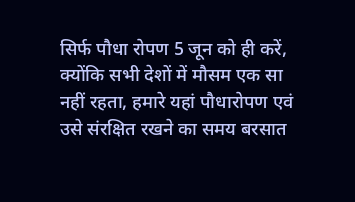सिर्फ पौधा रोपण 5 जून को ही करें, क्योंकि सभी देशों में मौसम एक सा नहीं रहता, हमारे यहां पौधारोपण एवं उसे संरक्षित रखने का समय बरसात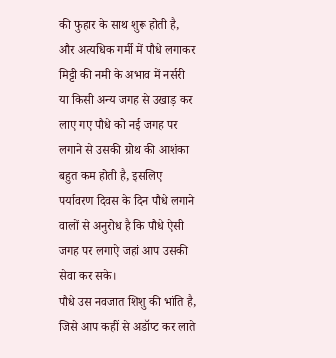की फुहार के साथ शुरू होती है, और अत्यधिक गर्मी में पौधे लगाकर मिट्टी की नमी के अभाव में नर्सरी या किसी अन्य जगह से उखाड़ कर लाए गए पौधे को नई जगह पर लगाने से उसकी ग्रोथ की आशंका बहुत कम होती है, इसलिए पर्यावरण दिवस के दिन पौधे लगाने वालों से अनुरोध है कि पौधे ऐसी जगह पर लगाऐ जहां आप उसकी सेवा कर सके।
पौधे उस नवजात शिशु की भांति है, जिसे आप कहीं से अडॉप्ट कर लाते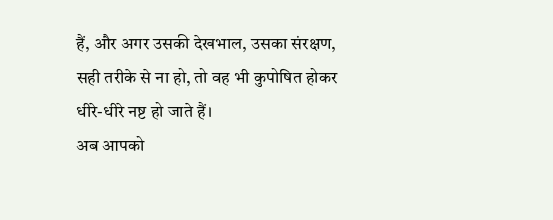हैं, और अगर उसकी देखभाल, उसका संरक्षण, सही तरीके से ना हो, तो वह भी कुपोषित होकर धीरे-धीरे नष्ट हो जाते हैं।
अब आपको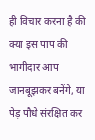ही विचार करना है की क्या इस पाप की भागीदार आप जानबूझकर बनेंगे, या पेड़ पौधे संरक्षित कर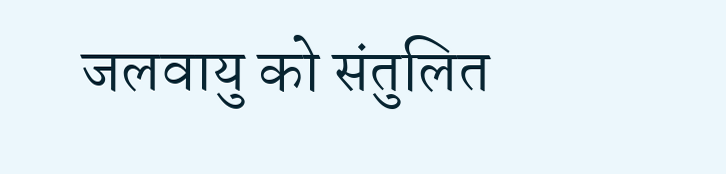जलवायु को संतुलित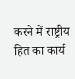करने में राष्ट्रीय हित का कार्य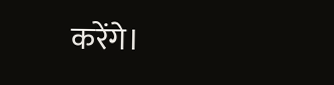करेंगे।